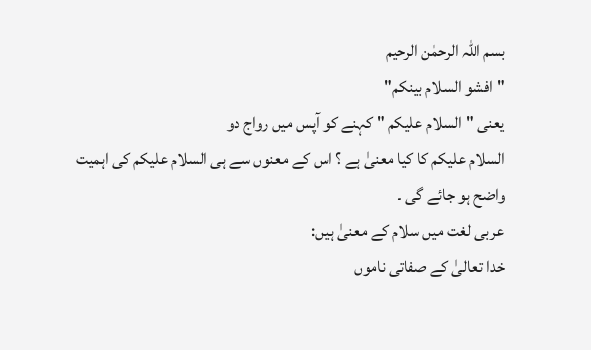بسم اللہ الرحمٰن الرحیم
"افشو السلام بینکم"
یعنی "السلام علیکم " کہنے کو آپس میں رواج دو
السلام علیکم کا کیا معنیٰ ہے ؟ اس کے معنوں سے ہی السلام علیکم کی اہمیت
واضح ہو جائے گی ۔
عربی لغت میں سلام کے معنیٰ ہیں:
خدا تعالیٰ کے صفاتی ناموں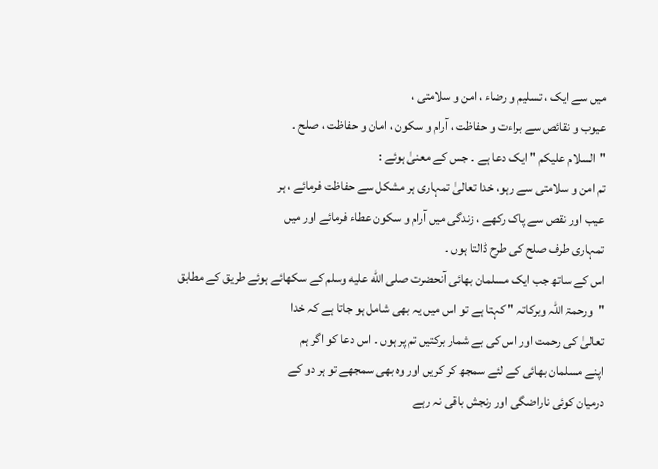میں سے ایک ، تسلیم و رضاء ، امن و سلامتی ،
عیوب و نقائص سے براءت و حفاظت ، آرام و سکون ، امان و حفاظت ، صلح ۔
"السلام علیکم " ایک دعا ہے ۔ جس کے معنیٰ ہوئے :
تم امن و سلامتی سے رہو، خدا تعالیٰ تمہاری ہر مشکل سے حفاظت فرمائے ، ہر
عیب اور نقص سے پاک رکھے ، زندگی میں آرام و سکون عطاء فرمائے اور میں
تمہاری طرف صلح کی طرح ڈالتا ہوں ۔
اس کے ساتھ جب ایک مسلمان بھائی آنحضرت صلى الله عليه وسلم کے سکھائے ہوئے طریق کے مطابق
"ورحمۃ اللہ وبرکاتہ " کہتا ہے تو اس میں یہ بھی شامل ہو جاتا ہے کہ خدا
تعالیٰ کی رحمت اور اس کی بے شمار برکتیں تم پر ہوں ۔ اس دعا کو اگر ہم
اپنے مسلمان بھائی کے لئے سمجھ کر کریں اور وہ بھی سمجھے تو ہر دو کے
درمیان کوئی ناراضگی اور رنجش باقی نہ رہے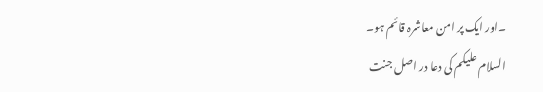۔اور ایک پر امن معاشرہ قائم ہو۔
السلام علیکم کی دعا در اصل جنت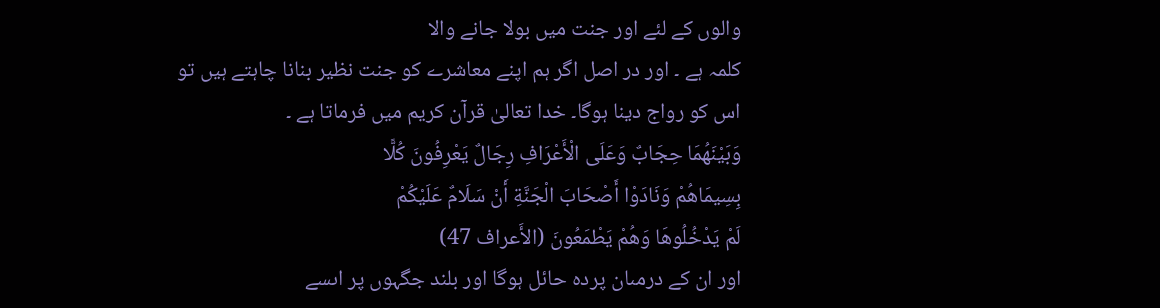والوں کے لئے اور جنت میں بولا جانے والا
کلمہ ہے ۔ اور در اصل اگر ہم اپنے معاشرے کو جنت نظیر بنانا چاہتے ہیں تو
اس کو رواج دینا ہوگا۔ خدا تعالیٰ قرآن کریم میں فرماتا ہے ۔
وَبَيْنَهُمَا حِجَابٌ وَعَلَى الْأَعْرَافِ رِجَالٌ يَعْرِفُونَ كُلًّا
بِسِيمَاهُمْ وَنَادَوْا أَصْحَابَ الْجَنَّةِ أَنْ سَلَامٌ عَلَيْكُمْ
لَمْ يَدْخُلُوهَا وَهُمْ يَطْمَعُونَ (الأَعراف 47)
اور ان کے درمىان پردہ حائل ہوگا اور بلند جگہوں پر اىسے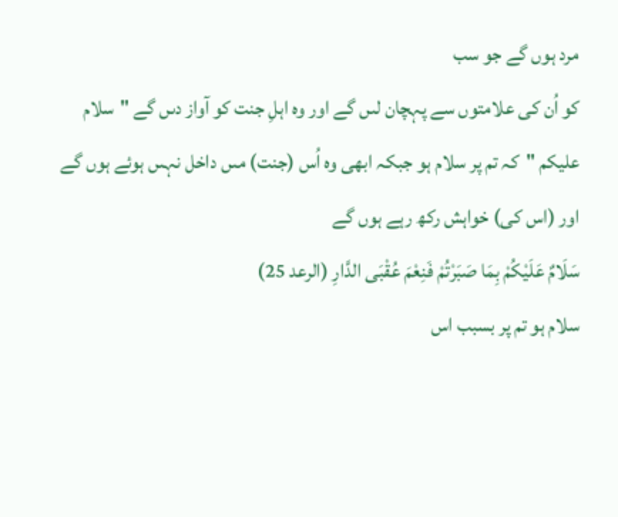مرد ہوں گے جو سب
کو اُن کى علامتوں سے پہچان لىں گے اور وہ اہلِ جنت کو آواز دىں گے "سلام
علیکم "کہ تم پر سلام ہو جبکہ ابھى وہ اُس (جنت) مىں داخل نہىں ہوئے ہوں گے
اور (اس کى) خواہش رکھ رہے ہوں گے
سَلَامٌ عَلَيْكُمْ بِمَا صَبَرْتُمْ فَنِعْمَ عُقْبَى الدَّارِ (الرعد 25)
سلام ہو تم پر بسبب اس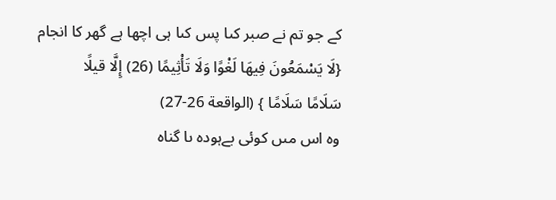کے جو تم نے صبر کىا پس کىا ہى اچھا ہے گھر کا انجام
{لَا يَسْمَعُونَ فِيهَا لَغْوًا وَلَا تَأْثِيمًا (26) إِلَّا قيلًا
سَلَامًا سَلَامًا } (الواقعة 26-27)
وہ اس مىں کوئى بےہودہ ىا گناہ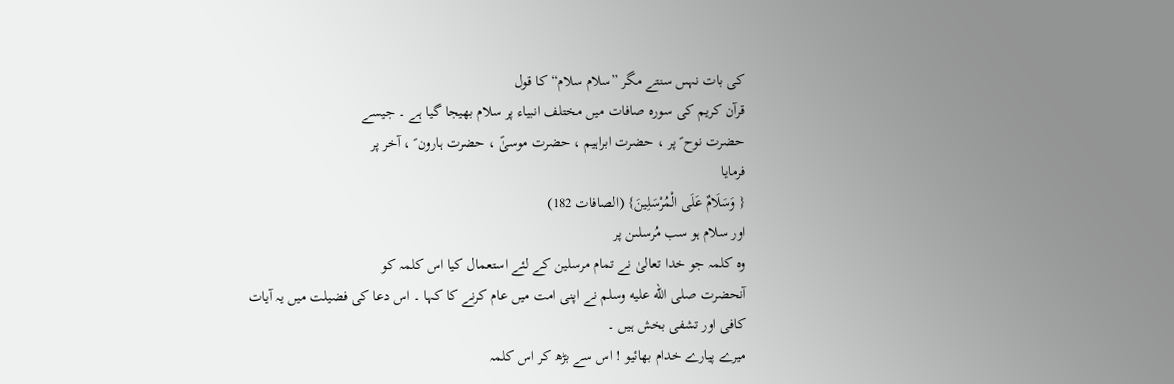کى بات نہىں سنتے مگر ”سلام سلام“ کا قول
قرآن کریم کی سورہ صافات میں مختلف انبیاء پر سلام بھیجا گیا ہے ۔ جیسے
حضرت نوح ؑ پر ، حضرت ابراہیم ، حضرت موسیٰؑ ، حضرت ہارون ؑ ، آخر پر
فرمایا
{ وَسَلَامٌ عَلَى الْمُرْسَلِينَ} (الصافات 182)
اور سلام ہو سب مُرسلىن پر
وہ کلمہ جو خدا تعالیٰ نے تمام مرسلین کے لئے استعمال کیا اس کلمہ کو
آنحضرت صلى الله عليه وسلم نے اپنی امت میں عام کرنے کا کہا ۔ اس دعا کی فضیلت میں یہ آیات
کافی اور تشفی بخش ہیں ۔
میرے پیارے خدام بھائیو ! اس سے بڑھ کر اس کلمہ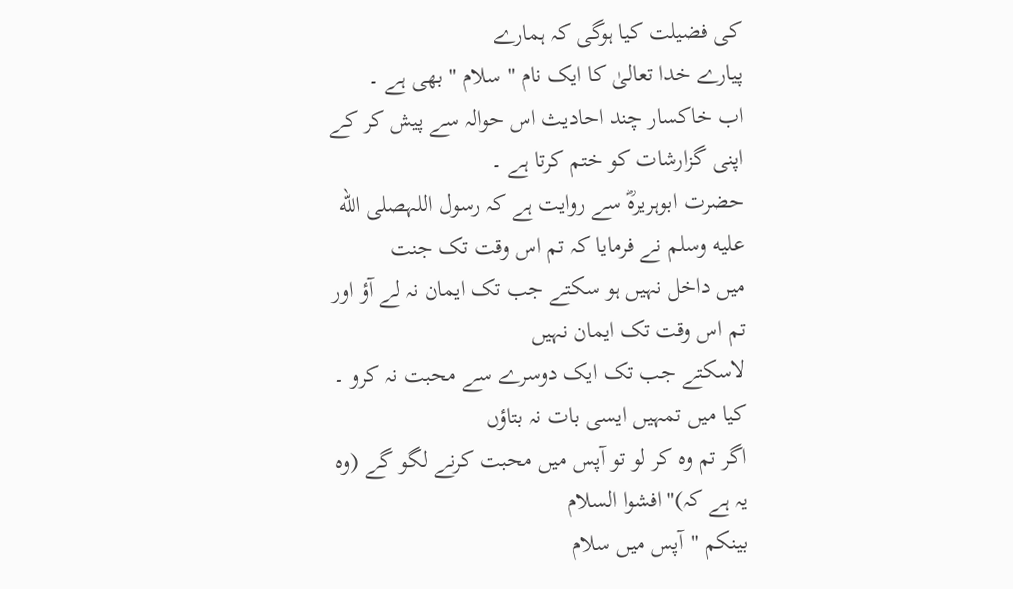کی فضیلت کیا ہوگی کہ ہمارے
پیارے خدا تعالیٰ کا ایک نام " سلام " بھی ہے ۔
اب خاکسار چند احادیث اس حوالہ سے پیش کر کے اپنی گزارشات کو ختم کرتا ہے ۔
حضرت ابوہریرہؓ سے روایت ہے کہ رسول اللہصلى الله عليه وسلم نے فرمایا کہ تم اس وقت تک جنت
میں داخل نہیں ہو سکتے جب تک ایمان نہ لے آؤ اور تم اس وقت تک ایمان نہیں
لاسکتے جب تک ایک دوسرے سے محبت نہ کرو ۔ کیا میں تمہیں ایسی بات نہ بتاؤں
اگر تم وہ کر لو تو آپس میں محبت کرنے لگو گے (وہ یہ ہے کہ)"افشوا السلام
بینکم "آپس میں سلام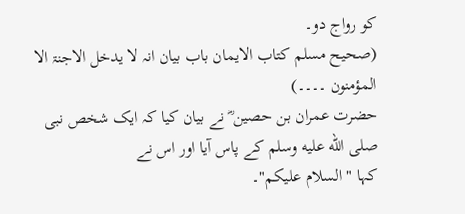کو رواج دو۔
(صحیح مسلم کتاب الایمان باب بیان انہ لا یدخل الاجنۃ الا المؤمنون ۔۔۔۔)
حضرت عمران بن حصین ؓ نے بیان کیا کہ ایک شخص نبی صلى الله عليه وسلم کے پاس آیا اور اس نے
کہا " السلام علیکم"۔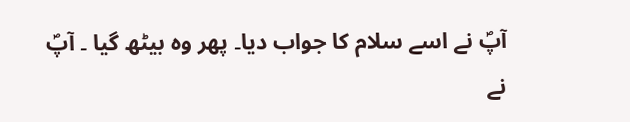آپؐ نے اسے سلام کا جواب دیا۔ پھر وہ بیٹھ گیا ۔ آپؐ
نے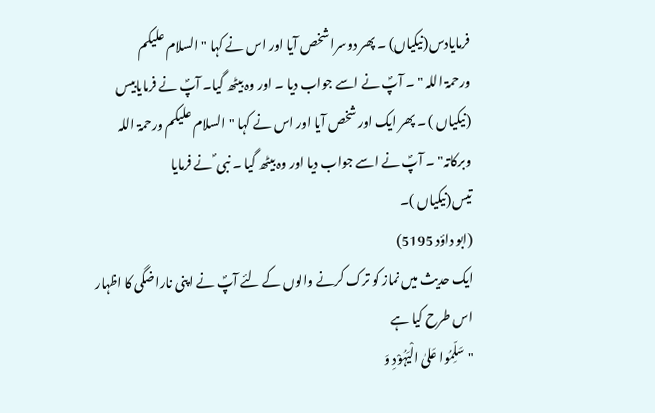فرمایادس(نیکیاں) ۔ پھر دوسرا شخص آیا اور اس نے کہا " السلام علیکم
ورحمۃ اللہ " ۔ آپؐ نے اسے جواب دیا ۔ اور وہ بیٹھ گیا۔ آپؐ نے فرمایابیس
(نیکیاں ) ۔ پھر ایک اور شخص آیا اور اس نے کہا "السلام علیکم ورحمۃ اللہ
وبرکاتہ" ۔ آپؐ نے اسے جواب دیا اور وہ بیٹھ گیا ۔ نبی ؐ نے فرمایا
تیس(نیکیاں )۔
(ابو داؤد 5195)
ایک حدیث میں نماز کو ترک کرنے والوں کے لئے آپؐ نے اپنی ناراضگی کا اظہار
اس طرح کیا ہے
"سَلِّمُوا عَلیٰ الْیَہُوْدِ وَ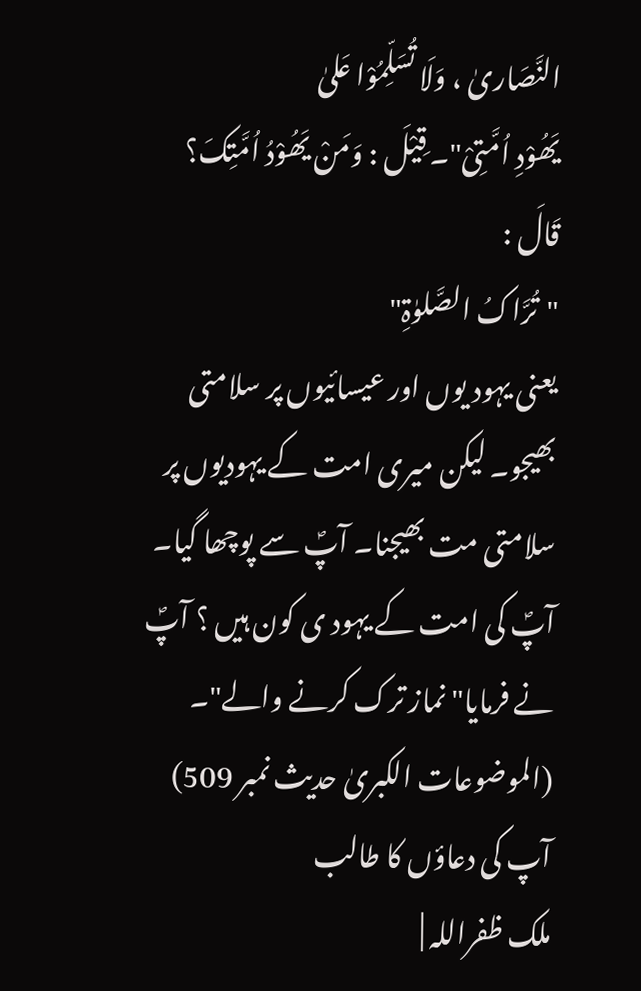النَّصَاریٰ ، وَلَا تُسَلِّمُوْا عَلیٰ
یَھُوْدِ اُمَّتِیْ"۔ قِیْلَ : وَمَنْ یَھُوْدُ اُمَّتِکَ؟ قَالَ :
"تُرَّاکُ الصَّلوٰۃِ"
یعنی یہود یوں اور عیسائیوں پر سلامتی بھیجو۔ لیکن میری امت کے یہودیوں پر
سلامتی مت بھیجنا۔ آپؐ سے پوچھا گیا۔ آپؐ کی امت کے یہود ی کون ہیں ؟ آپؐ
نے فرمایا" نماز ترک کرنے والے"۔
(الموضوعات الکبریٰ حدیث نمبر 509)
آپ کی دعاؤں کا طالب
ملک ظفراللہ |